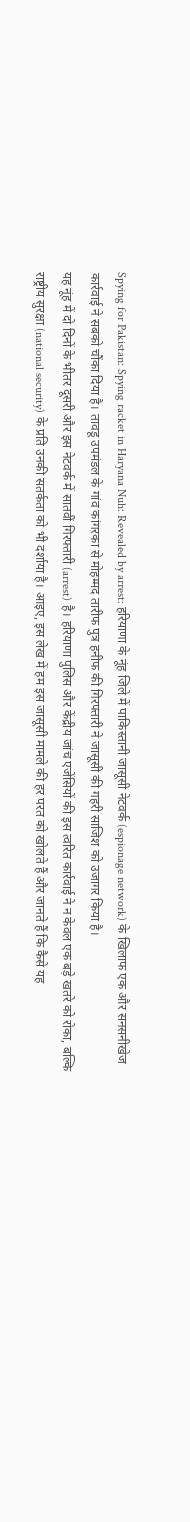Spying for Pakistan: Spying racket in Haryana Nuh: Revealed by arrest: हरियाणा के नूंह जिले में पाकिस्तानी जासूसी नेटवर्क (espionage network) के खिलाफ एक और सनसनीखेज कार्रवाई ने सबको चौंका दिया है। तावडू उपमंडल के गांव कांगरका से मोहम्मद तारीफ पुत्र हनीफ की गिरफ्तारी ने जासूसी की गहरी साजिश को उजागर किया है।
यह नूंह में दो दिनों के भीतर दूसरी और इस नेटवर्क में सातवीं गिरफ्तारी (arrest) है। हरियाणा पुलिस और केंद्रीय जांच एजेंसियों की इस त्वरित कार्रवाई ने न केवल एक बड़े खतरे को रोका, बल्कि राष्ट्रीय सुरक्षा (national security) के प्रति उनकी सतर्कता को भी दर्शाया है। आइए, इस लेख में हम इस जासूसी मामले की हर परत को खोलते हैं और जानते हैं कि कैसे यह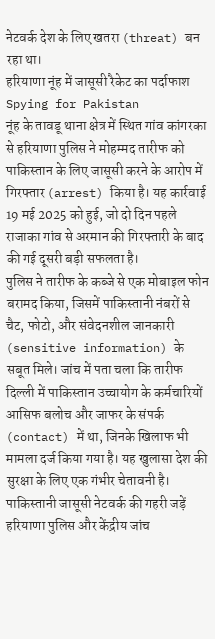नेटवर्क देश के लिए खतरा (threat) बन रहा था।
हरियाणा नूंह में जासूसी रैकेट का पर्दाफाश Spying for Pakistan
नूंह के तावडू थाना क्षेत्र में स्थित गांव कांगरका से हरियाणा पुलिस ने मोहम्मद तारीफ को पाकिस्तान के लिए जासूसी करने के आरोप में गिरफ्तार (arrest) किया है। यह कार्रवाई 19 मई 2025 को हुई, जो दो दिन पहले राजाका गांव से अरमान की गिरफ्तारी के बाद की गई दूसरी बड़ी सफलता है।
पुलिस ने तारीफ के कब्जे से एक मोबाइल फोन बरामद किया, जिसमें पाकिस्तानी नंबरों से चैट, फोटो, और संवेदनशील जानकारी (sensitive information) के सबूत मिले। जांच में पता चला कि तारीफ दिल्ली में पाकिस्तान उच्चायोग के कर्मचारियों आसिफ बलोच और जाफर के संपर्क (contact) में था, जिनके खिलाफ भी मामला दर्ज किया गया है। यह खुलासा देश की सुरक्षा के लिए एक गंभीर चेतावनी है।
पाकिस्तानी जासूसी नेटवर्क की गहरी जड़ें
हरियाणा पुलिस और केंद्रीय जांच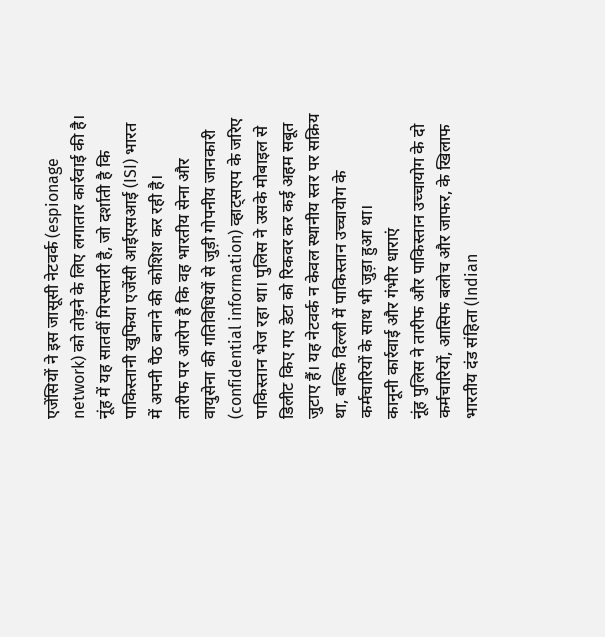एजेंसियों ने इस जासूसी नेटवर्क (espionage network) को तोड़ने के लिए लगातार कार्रवाई की है। नूंह में यह सातवीं गिरफ्तारी है, जो दर्शाती है कि पाकिस्तानी खुफिया एजेंसी आईएसआई (ISI) भारत में अपनी पैठ बनाने की कोशिश कर रही है।
तारीफ पर आरोप है कि वह भारतीय सेना और वायुसेना की गतिविधियों से जुड़ी गोपनीय जानकारी (confidential information) व्हाट्सएप के जरिए पाकिस्तान भेज रहा था। पुलिस ने उसके मोबाइल से डिलीट किए गए डेटा को रिकवर कर कई अहम सबूत जुटाए हैं। यह नेटवर्क न केवल स्थानीय स्तर पर सक्रिय था, बल्कि दिल्ली में पाकिस्तान उच्चायोग के कर्मचारियों के साथ भी जुड़ा हुआ था।
कानूनी कार्रवाई और गंभीर धाराएं
नूंह पुलिस ने तारीफ और पाकिस्तान उच्चायोग के दो कर्मचारियों, आसिफ बलोच और जाफर, के खिलाफ भारतीय दंड संहिता (Indian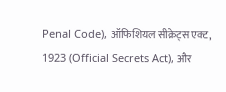Penal Code), ऑफिशियल सीक्रेट्स एक्ट, 1923 (Official Secrets Act), और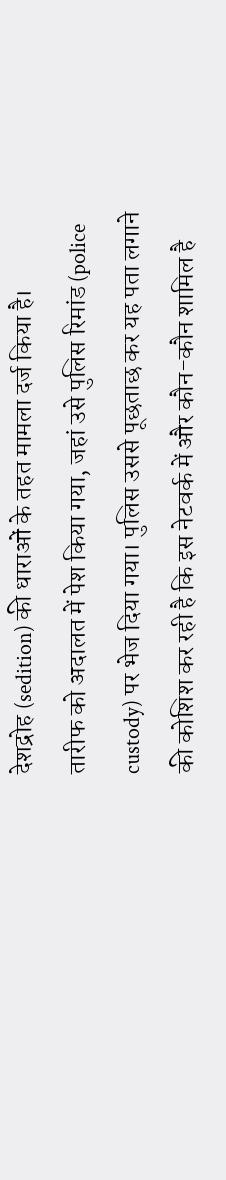देशद्रोह (sedition) की धाराओं के तहत मामला दर्ज किया है।
तारीफ को अदालत में पेश किया गया, जहां उसे पुलिस रिमांड (police custody) पर भेज दिया गया। पुलिस उससे पूछताछ कर यह पता लगाने की कोशिश कर रही है कि इस नेटवर्क में और कौन-कौन शामिल है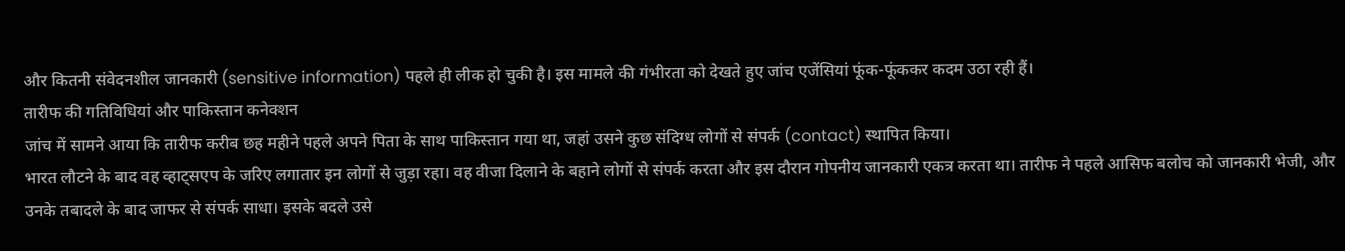और कितनी संवेदनशील जानकारी (sensitive information) पहले ही लीक हो चुकी है। इस मामले की गंभीरता को देखते हुए जांच एजेंसियां फूंक-फूंककर कदम उठा रही हैं।
तारीफ की गतिविधियां और पाकिस्तान कनेक्शन
जांच में सामने आया कि तारीफ करीब छह महीने पहले अपने पिता के साथ पाकिस्तान गया था, जहां उसने कुछ संदिग्ध लोगों से संपर्क (contact) स्थापित किया।
भारत लौटने के बाद वह व्हाट्सएप के जरिए लगातार इन लोगों से जुड़ा रहा। वह वीजा दिलाने के बहाने लोगों से संपर्क करता और इस दौरान गोपनीय जानकारी एकत्र करता था। तारीफ ने पहले आसिफ बलोच को जानकारी भेजी, और उनके तबादले के बाद जाफर से संपर्क साधा। इसके बदले उसे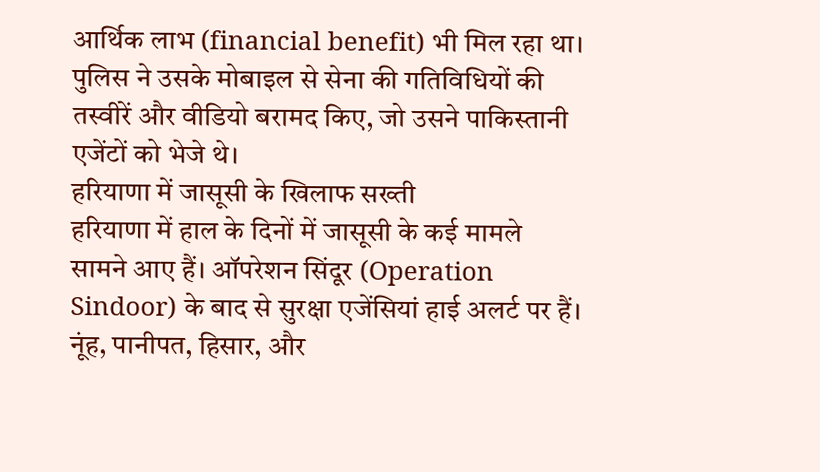आर्थिक लाभ (financial benefit) भी मिल रहा था। पुलिस ने उसके मोबाइल से सेना की गतिविधियों की तस्वीरें और वीडियो बरामद किए, जो उसने पाकिस्तानी एजेंटों को भेजे थे।
हरियाणा में जासूसी के खिलाफ सख्ती
हरियाणा में हाल के दिनों में जासूसी के कई मामले सामने आए हैं। ऑपरेशन सिंदूर (Operation Sindoor) के बाद से सुरक्षा एजेंसियां हाई अलर्ट पर हैं।
नूंह, पानीपत, हिसार, और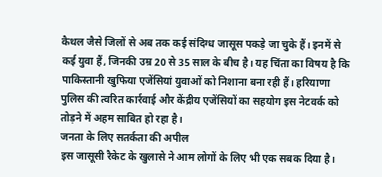कैथल जैसे जिलों से अब तक कई संदिग्ध जासूस पकड़े जा चुके हैं। इनमें से कई युवा हैं, जिनकी उम्र 20 से 35 साल के बीच है। यह चिंता का विषय है कि पाकिस्तानी खुफिया एजेंसियां युवाओं को निशाना बना रही हैं। हरियाणा पुलिस की त्वरित कार्रवाई और केंद्रीय एजेंसियों का सहयोग इस नेटवर्क को तोड़ने में अहम साबित हो रहा है।
जनता के लिए सतर्कता की अपील
इस जासूसी रैकेट के खुलासे ने आम लोगों के लिए भी एक सबक दिया है।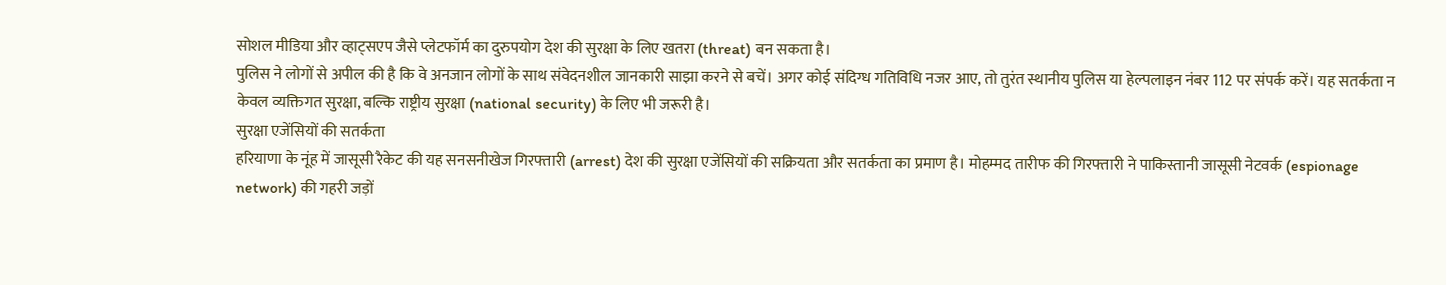सोशल मीडिया और व्हाट्सएप जैसे प्लेटफॉर्म का दुरुपयोग देश की सुरक्षा के लिए खतरा (threat) बन सकता है।
पुलिस ने लोगों से अपील की है कि वे अनजान लोगों के साथ संवेदनशील जानकारी साझा करने से बचें। अगर कोई संदिग्ध गतिविधि नजर आए, तो तुरंत स्थानीय पुलिस या हेल्पलाइन नंबर 112 पर संपर्क करें। यह सतर्कता न केवल व्यक्तिगत सुरक्षा, बल्कि राष्ट्रीय सुरक्षा (national security) के लिए भी जरूरी है।
सुरक्षा एजेंसियों की सतर्कता
हरियाणा के नूंह में जासूसी रैकेट की यह सनसनीखेज गिरफ्तारी (arrest) देश की सुरक्षा एजेंसियों की सक्रियता और सतर्कता का प्रमाण है। मोहम्मद तारीफ की गिरफ्तारी ने पाकिस्तानी जासूसी नेटवर्क (espionage network) की गहरी जड़ों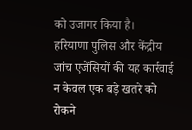को उजागर किया है।
हरियाणा पुलिस और केंद्रीय जांच एजेंसियों की यह कार्रवाई न केवल एक बड़े खतरे को रोकने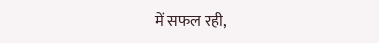में सफल रही,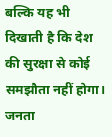बल्कि यह भी दिखाती है कि देश की सुरक्षा से कोई समझौता नहीं होगा। जनता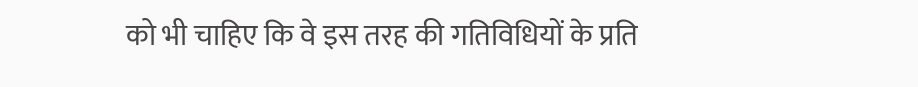को भी चाहिए कि वे इस तरह की गतिविधियों के प्रति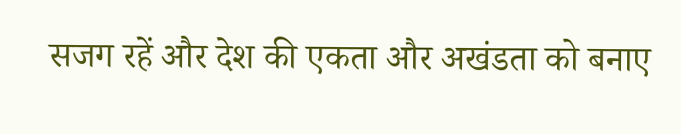सजग रहें और देश की एकता और अखंडता को बनाए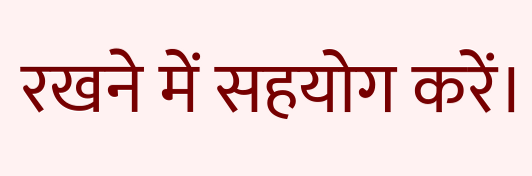रखने में सहयोग करें।